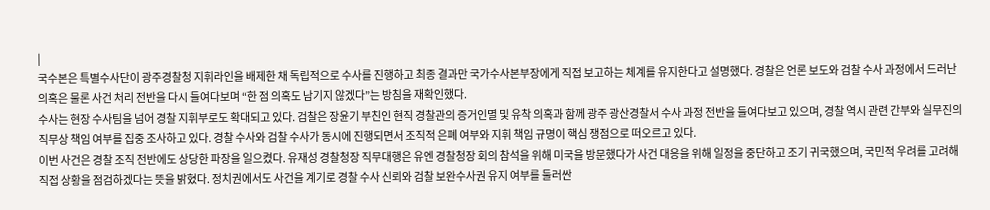|
국수본은 특별수사단이 광주경찰청 지휘라인을 배제한 채 독립적으로 수사를 진행하고 최종 결과만 국가수사본부장에게 직접 보고하는 체계를 유지한다고 설명했다. 경찰은 언론 보도와 검찰 수사 과정에서 드러난 의혹은 물론 사건 처리 전반을 다시 들여다보며 “한 점 의혹도 남기지 않겠다”는 방침을 재확인했다.
수사는 현장 수사팀을 넘어 경찰 지휘부로도 확대되고 있다. 검찰은 장윤기 부친인 현직 경찰관의 증거인멸 및 유착 의혹과 함께 광주 광산경찰서 수사 과정 전반을 들여다보고 있으며, 경찰 역시 관련 간부와 실무진의 직무상 책임 여부를 집중 조사하고 있다. 경찰 수사와 검찰 수사가 동시에 진행되면서 조직적 은폐 여부와 지휘 책임 규명이 핵심 쟁점으로 떠오르고 있다.
이번 사건은 경찰 조직 전반에도 상당한 파장을 일으켰다. 유재성 경찰청장 직무대행은 유엔 경찰청장 회의 참석을 위해 미국을 방문했다가 사건 대응을 위해 일정을 중단하고 조기 귀국했으며, 국민적 우려를 고려해 직접 상황을 점검하겠다는 뜻을 밝혔다. 정치권에서도 사건을 계기로 경찰 수사 신뢰와 검찰 보완수사권 유지 여부를 둘러싼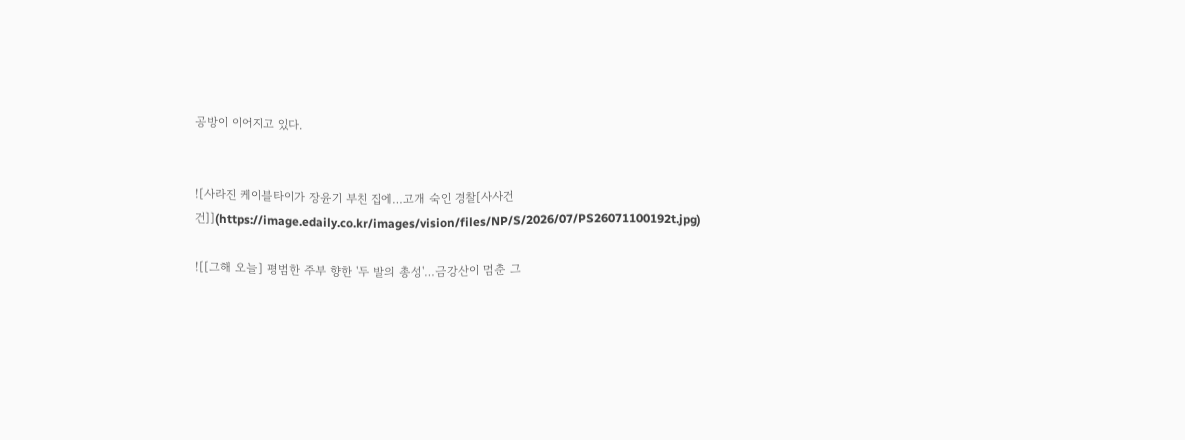공방이 이어지고 있다.


![사라진 케이블타이가 장윤기 부친 집에…고개 숙인 경찰[사사건건]](https://image.edaily.co.kr/images/vision/files/NP/S/2026/07/PS26071100192t.jpg)

![[그해 오늘] 평범한 주부 향한 '두 발의 총성'…금강산이 멈춘 그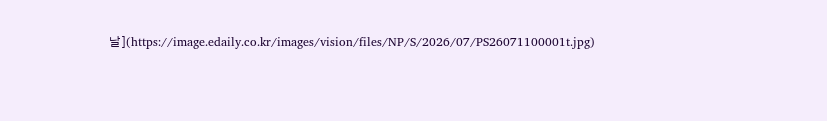날](https://image.edaily.co.kr/images/vision/files/NP/S/2026/07/PS26071100001t.jpg)